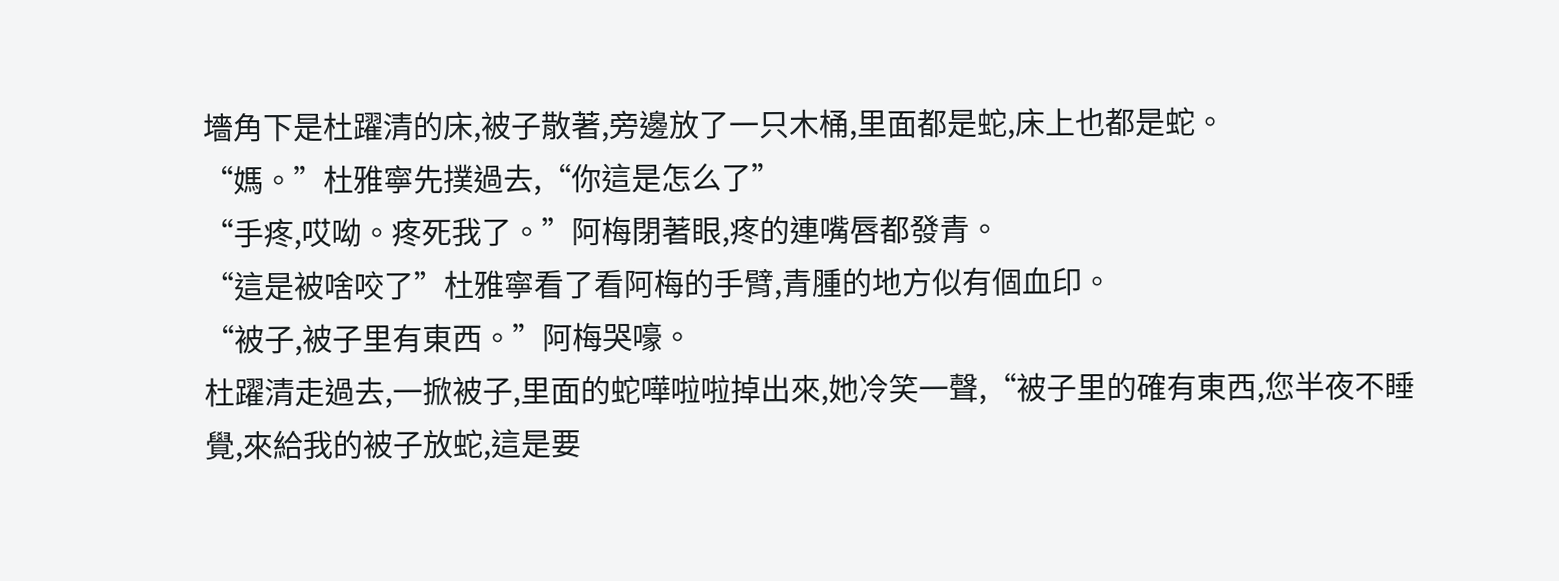墻角下是杜躍清的床,被子散著,旁邊放了一只木桶,里面都是蛇,床上也都是蛇。
“媽。”杜雅寧先撲過去,“你這是怎么了”
“手疼,哎呦。疼死我了。”阿梅閉著眼,疼的連嘴唇都發青。
“這是被啥咬了”杜雅寧看了看阿梅的手臂,青腫的地方似有個血印。
“被子,被子里有東西。”阿梅哭嚎。
杜躍清走過去,一掀被子,里面的蛇嘩啦啦掉出來,她冷笑一聲,“被子里的確有東西,您半夜不睡覺,來給我的被子放蛇,這是要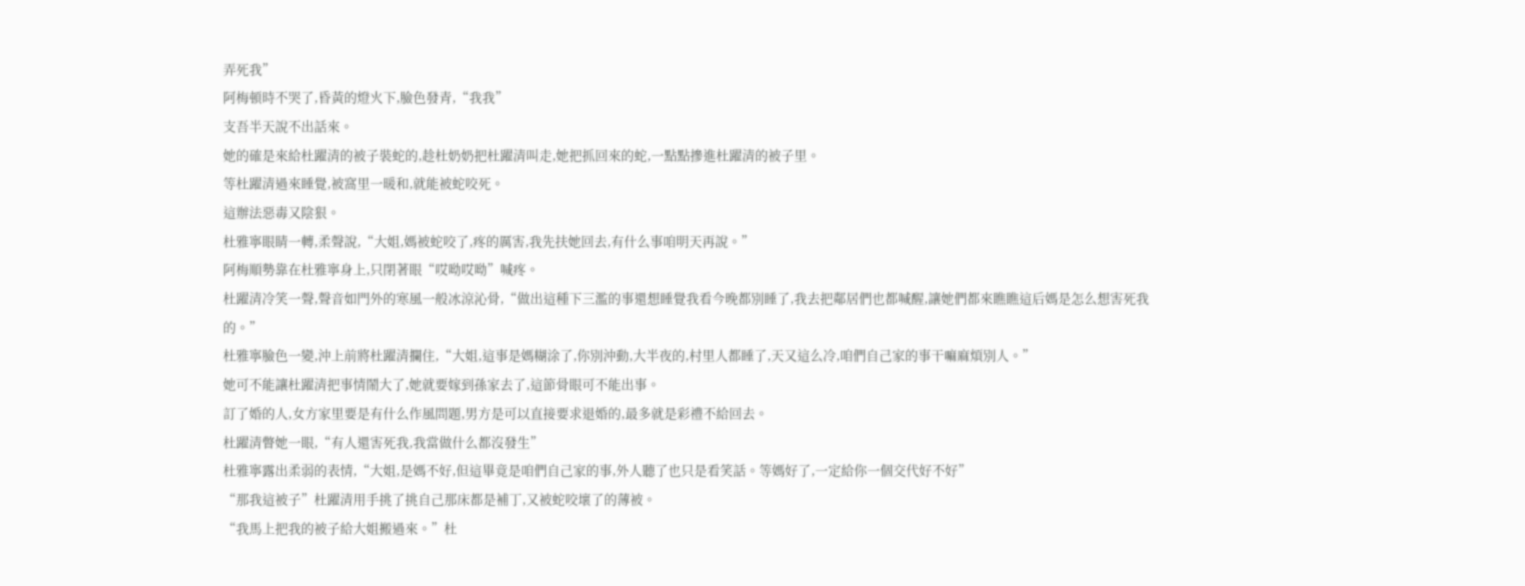弄死我”
阿梅頓時不哭了,昏黃的燈火下,臉色發青,“我我”
支吾半天說不出話來。
她的確是來給杜躍清的被子裝蛇的,趁杜奶奶把杜躍清叫走,她把抓回來的蛇,一點點摻進杜躍清的被子里。
等杜躍清過來睡覺,被窩里一暖和,就能被蛇咬死。
這辦法惡毒又陰狠。
杜雅寧眼睛一轉,柔聲說,“大姐,媽被蛇咬了,疼的厲害,我先扶她回去,有什么事咱明天再說。”
阿梅順勢靠在杜雅寧身上,只閉著眼“哎呦哎呦”喊疼。
杜躍清冷笑一聲,聲音如門外的寒風一般冰涼沁骨,“做出這種下三濫的事還想睡覺我看今晚都別睡了,我去把鄰居們也都喊醒,讓她們都來瞧瞧這后媽是怎么想害死我的。”
杜雅寧臉色一變,沖上前將杜躍清攔住,“大姐,這事是媽糊涂了,你別沖動,大半夜的,村里人都睡了,天又這么冷,咱們自己家的事干嘛麻煩別人。”
她可不能讓杜躍清把事情鬧大了,她就要嫁到孫家去了,這節骨眼可不能出事。
訂了婚的人,女方家里要是有什么作風問題,男方是可以直接要求退婚的,最多就是彩禮不給回去。
杜躍清瞥她一眼,“有人還害死我,我當做什么都沒發生”
杜雅寧露出柔弱的表情,“大姐,是媽不好,但這畢竟是咱們自己家的事,外人聽了也只是看笑話。等媽好了,一定給你一個交代好不好”
“那我這被子”杜躍清用手挑了挑自己那床都是補丁,又被蛇咬壞了的薄被。
“我馬上把我的被子給大姐搬過來。”杜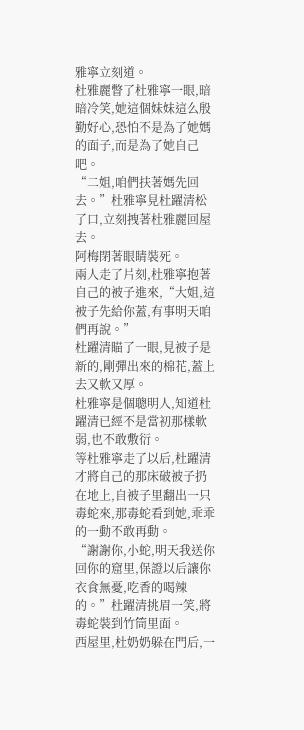雅寧立刻道。
杜雅麗瞥了杜雅寧一眼,暗暗冷笑,她這個妹妹這么殷勤好心,恐怕不是為了她媽的面子,而是為了她自己吧。
“二姐,咱們扶著媽先回去。”杜雅寧見杜躍清松了口,立刻拽著杜雅麗回屋去。
阿梅閉著眼睛裝死。
兩人走了片刻,杜雅寧抱著自己的被子進來,“大姐,這被子先給你蓋,有事明天咱們再說。”
杜躍清瞄了一眼,見被子是新的,剛彈出來的棉花,蓋上去又軟又厚。
杜雅寧是個聰明人,知道杜躍清已經不是當初那樣軟弱,也不敢敷衍。
等杜雅寧走了以后,杜躍清才將自己的那床破被子扔在地上,自被子里翻出一只毒蛇來,那毒蛇看到她,乖乖的一動不敢再動。
“謝謝你,小蛇,明天我送你回你的窟里,保證以后讓你衣食無憂,吃香的喝辣的。”杜躍清挑眉一笑,將毒蛇裝到竹筒里面。
西屋里,杜奶奶躲在門后,一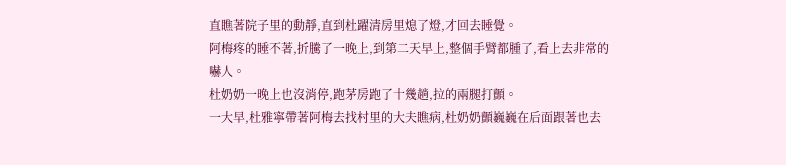直瞧著院子里的動靜,直到杜躍清房里熄了燈,才回去睡覺。
阿梅疼的睡不著,折騰了一晚上,到第二天早上,整個手臂都腫了,看上去非常的嚇人。
杜奶奶一晚上也沒消停,跑茅房跑了十幾趟,拉的兩腿打顫。
一大早,杜雅寧帶著阿梅去找村里的大夫瞧病,杜奶奶顫巍巍在后面跟著也去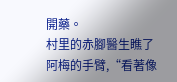開藥。
村里的赤腳醫生瞧了阿梅的手臂,“看著像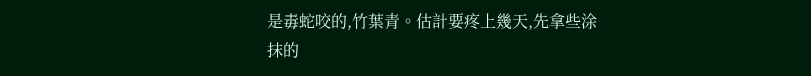是毒蛇咬的,竹葉青。估計要疼上幾天,先拿些涂抹的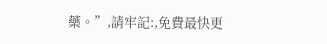藥。”,請牢記:,免費最快更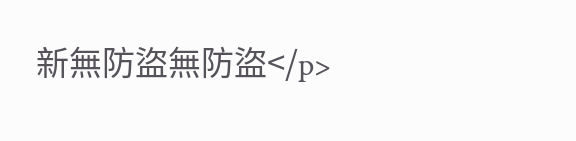新無防盜無防盜</p>